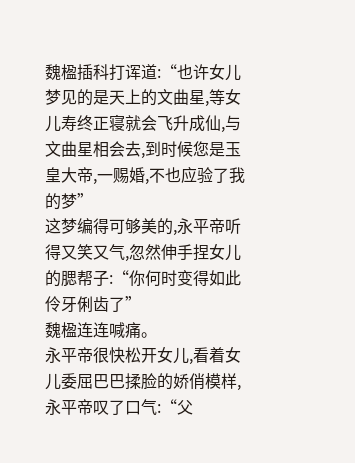魏楹插科打诨道:“也许女儿梦见的是天上的文曲星,等女儿寿终正寝就会飞升成仙,与文曲星相会去,到时候您是玉皇大帝,一赐婚,不也应验了我的梦”
这梦编得可够美的,永平帝听得又笑又气,忽然伸手捏女儿的腮帮子:“你何时变得如此伶牙俐齿了”
魏楹连连喊痛。
永平帝很快松开女儿,看着女儿委屈巴巴揉脸的娇俏模样,永平帝叹了口气:“父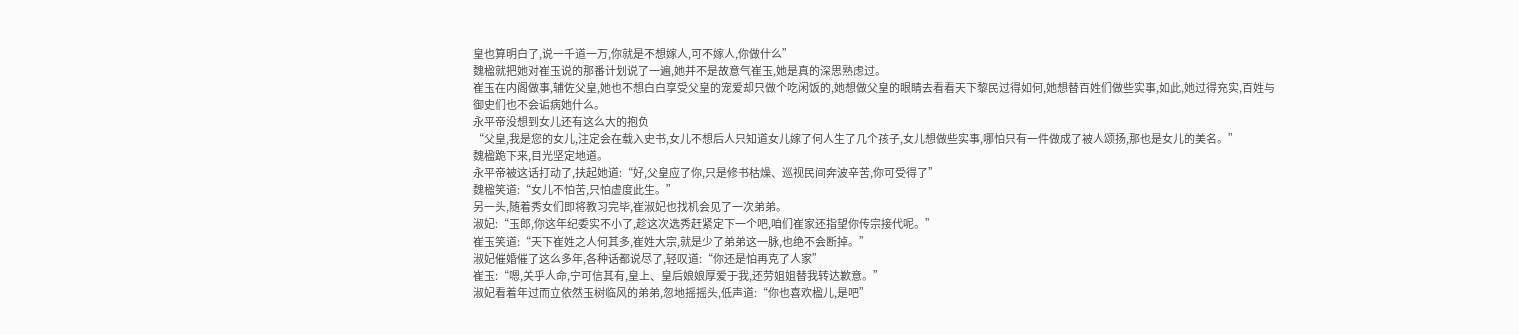皇也算明白了,说一千道一万,你就是不想嫁人,可不嫁人,你做什么”
魏楹就把她对崔玉说的那番计划说了一遍,她并不是故意气崔玉,她是真的深思熟虑过。
崔玉在内阁做事,辅佐父皇,她也不想白白享受父皇的宠爱却只做个吃闲饭的,她想做父皇的眼睛去看看天下黎民过得如何,她想替百姓们做些实事,如此,她过得充实,百姓与御史们也不会诟病她什么。
永平帝没想到女儿还有这么大的抱负
“父皇,我是您的女儿,注定会在载入史书,女儿不想后人只知道女儿嫁了何人生了几个孩子,女儿想做些实事,哪怕只有一件做成了被人颂扬,那也是女儿的美名。”
魏楹跪下来,目光坚定地道。
永平帝被这话打动了,扶起她道:“好,父皇应了你,只是修书枯燥、巡视民间奔波辛苦,你可受得了”
魏楹笑道:“女儿不怕苦,只怕虚度此生。”
另一头,随着秀女们即将教习完毕,崔淑妃也找机会见了一次弟弟。
淑妃:“玉郎,你这年纪委实不小了,趁这次选秀赶紧定下一个吧,咱们崔家还指望你传宗接代呢。”
崔玉笑道:“天下崔姓之人何其多,崔姓大宗,就是少了弟弟这一脉,也绝不会断掉。”
淑妃催婚催了这么多年,各种话都说尽了,轻叹道:“你还是怕再克了人家”
崔玉:“嗯,关乎人命,宁可信其有,皇上、皇后娘娘厚爱于我,还劳姐姐替我转达歉意。”
淑妃看着年过而立依然玉树临风的弟弟,忽地摇摇头,低声道:“你也喜欢楹儿,是吧”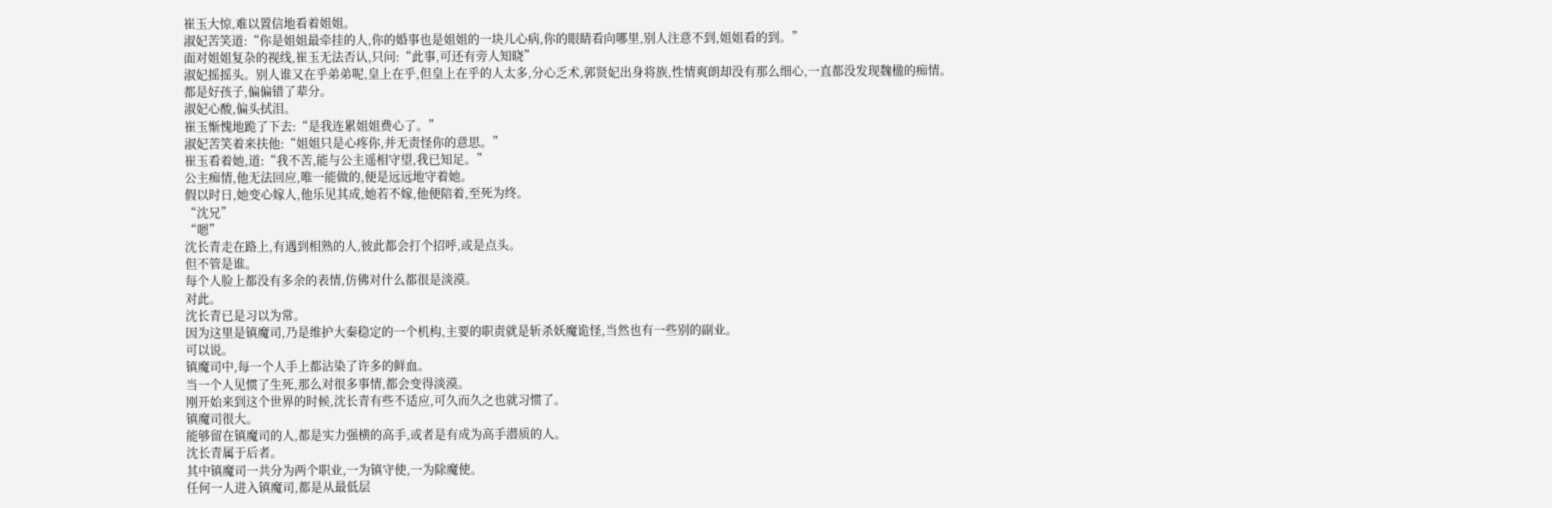崔玉大惊,难以置信地看着姐姐。
淑妃苦笑道:“你是姐姐最牵挂的人,你的婚事也是姐姐的一块儿心病,你的眼睛看向哪里,别人注意不到,姐姐看的到。”
面对姐姐复杂的视线,崔玉无法否认,只问:“此事,可还有旁人知晓”
淑妃摇摇头。别人谁又在乎弟弟呢,皇上在乎,但皇上在乎的人太多,分心乏术,郭贤妃出身将族,性情爽朗却没有那么细心,一直都没发现魏楹的痴情。
都是好孩子,偏偏错了辈分。
淑妃心酸,偏头拭泪。
崔玉惭愧地跪了下去:“是我连累姐姐费心了。”
淑妃苦笑着来扶他:“姐姐只是心疼你,并无责怪你的意思。”
崔玉看着她,道:“我不苦,能与公主遥相守望,我已知足。”
公主痴情,他无法回应,唯一能做的,便是远远地守着她。
假以时日,她变心嫁人,他乐见其成,她若不嫁,他便陪着,至死为终。
“沈兄”
“嗯”
沈长青走在路上,有遇到相熟的人,彼此都会打个招呼,或是点头。
但不管是谁。
每个人脸上都没有多余的表情,仿佛对什么都很是淡漠。
对此。
沈长青已是习以为常。
因为这里是镇魔司,乃是维护大秦稳定的一个机构,主要的职责就是斩杀妖魔诡怪,当然也有一些别的副业。
可以说。
镇魔司中,每一个人手上都沾染了许多的鲜血。
当一个人见惯了生死,那么对很多事情,都会变得淡漠。
刚开始来到这个世界的时候,沈长青有些不适应,可久而久之也就习惯了。
镇魔司很大。
能够留在镇魔司的人,都是实力强横的高手,或者是有成为高手潜质的人。
沈长青属于后者。
其中镇魔司一共分为两个职业,一为镇守使,一为除魔使。
任何一人进入镇魔司,都是从最低层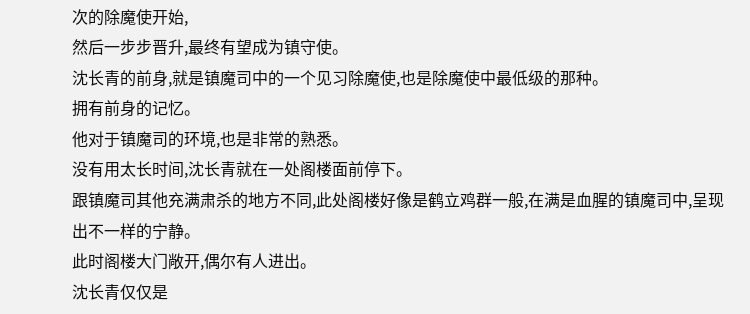次的除魔使开始,
然后一步步晋升,最终有望成为镇守使。
沈长青的前身,就是镇魔司中的一个见习除魔使,也是除魔使中最低级的那种。
拥有前身的记忆。
他对于镇魔司的环境,也是非常的熟悉。
没有用太长时间,沈长青就在一处阁楼面前停下。
跟镇魔司其他充满肃杀的地方不同,此处阁楼好像是鹤立鸡群一般,在满是血腥的镇魔司中,呈现出不一样的宁静。
此时阁楼大门敞开,偶尔有人进出。
沈长青仅仅是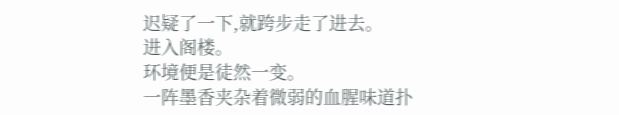迟疑了一下,就跨步走了进去。
进入阁楼。
环境便是徒然一变。
一阵墨香夹杂着微弱的血腥味道扑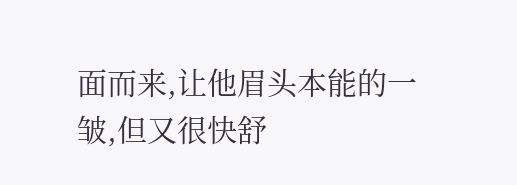面而来,让他眉头本能的一皱,但又很快舒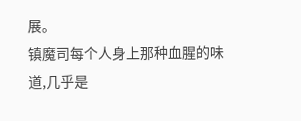展。
镇魔司每个人身上那种血腥的味道,几乎是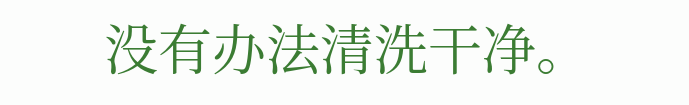没有办法清洗干净。